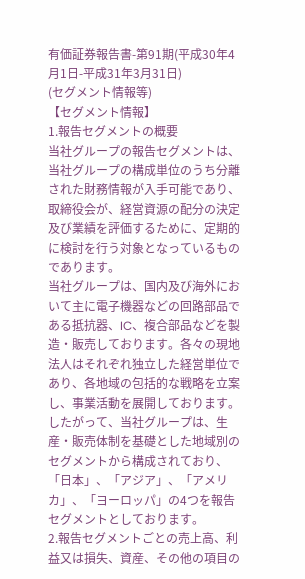有価証券報告書-第91期(平成30年4月1日-平成31年3月31日)
(セグメント情報等)
【セグメント情報】
1.報告セグメントの概要
当社グループの報告セグメントは、当社グループの構成単位のうち分離された財務情報が入手可能であり、取締役会が、経営資源の配分の決定及び業績を評価するために、定期的に検討を行う対象となっているものであります。
当社グループは、国内及び海外において主に電子機器などの回路部品である抵抗器、IC、複合部品などを製造・販売しております。各々の現地法人はそれぞれ独立した経営単位であり、各地域の包括的な戦略を立案し、事業活動を展開しております。
したがって、当社グループは、生産・販売体制を基礎とした地域別のセグメントから構成されており、「日本」、「アジア」、「アメリカ」、「ヨーロッパ」の4つを報告セグメントとしております。
2.報告セグメントごとの売上高、利益又は損失、資産、その他の項目の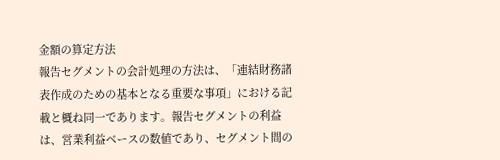金額の算定方法
報告セグメントの会計処理の方法は、「連結財務諸表作成のための基本となる重要な事項」における記載と概ね同一であります。報告セグメントの利益は、営業利益ベースの数値であり、セグメント間の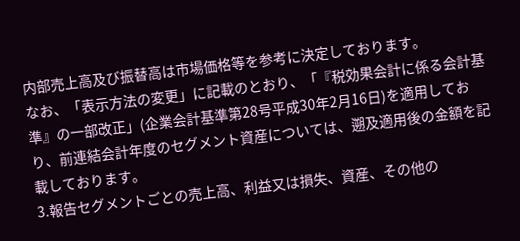内部売上高及び振替高は市場価格等を参考に決定しております。
なお、「表示方法の変更」に記載のとおり、「『税効果会計に係る会計基準』の一部改正」(企業会計基準第28号平成30年2月16日)を適用しており、前連結会計年度のセグメント資産については、遡及適用後の金額を記載しております。
3.報告セグメントごとの売上高、利益又は損失、資産、その他の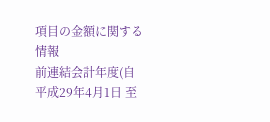項目の金額に関する情報
前連結会計年度(自 平成29年4月1日 至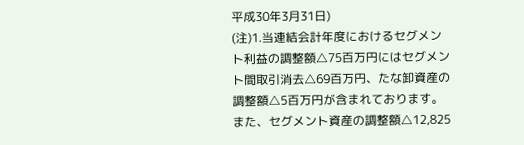平成30年3月31日)
(注)1.当連結会計年度におけるセグメント利益の調整額△75百万円にはセグメント間取引消去△69百万円、たな卸資産の調整額△5百万円が含まれております。また、セグメント資産の調整額△12,825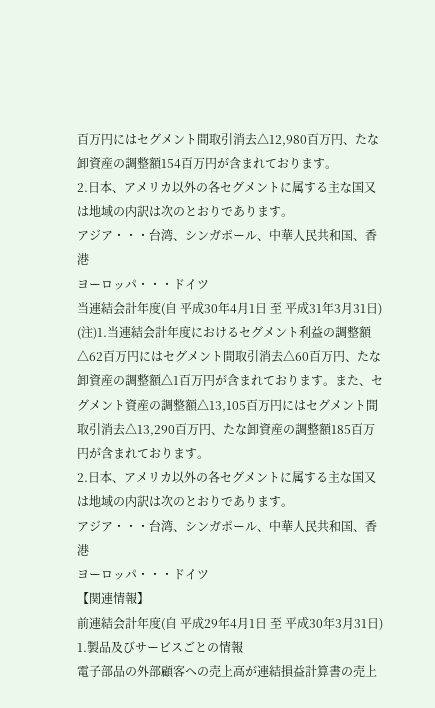百万円にはセグメント間取引消去△12,980百万円、たな卸資産の調整額154百万円が含まれております。
2.日本、アメリカ以外の各セグメントに属する主な国又は地域の内訳は次のとおりであります。
アジア・・・台湾、シンガポール、中華人民共和国、香港
ヨーロッパ・・・ドイツ
当連結会計年度(自 平成30年4月1日 至 平成31年3月31日)
(注)1.当連結会計年度におけるセグメント利益の調整額△62百万円にはセグメント間取引消去△60百万円、たな卸資産の調整額△1百万円が含まれております。また、セグメント資産の調整額△13,105百万円にはセグメント間取引消去△13,290百万円、たな卸資産の調整額185百万円が含まれております。
2.日本、アメリカ以外の各セグメントに属する主な国又は地域の内訳は次のとおりであります。
アジア・・・台湾、シンガポール、中華人民共和国、香港
ヨーロッパ・・・ドイツ
【関連情報】
前連結会計年度(自 平成29年4月1日 至 平成30年3月31日)
1.製品及びサービスごとの情報
電子部品の外部顧客への売上高が連結損益計算書の売上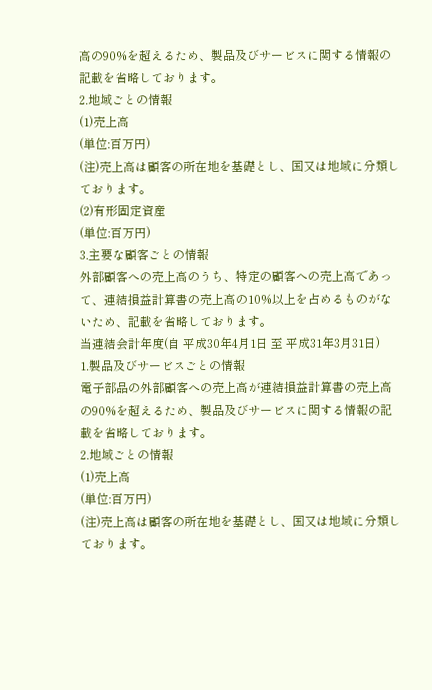高の90%を超えるため、製品及びサービスに関する情報の記載を省略しております。
2.地域ごとの情報
(1)売上高
(単位:百万円)
(注)売上高は顧客の所在地を基礎とし、国又は地域に分類しております。
(2)有形固定資産
(単位:百万円)
3.主要な顧客ごとの情報
外部顧客への売上高のうち、特定の顧客への売上高であって、連結損益計算書の売上高の10%以上を占めるものがないため、記載を省略しております。
当連結会計年度(自 平成30年4月1日 至 平成31年3月31日)
1.製品及びサービスごとの情報
電子部品の外部顧客への売上高が連結損益計算書の売上高の90%を超えるため、製品及びサービスに関する情報の記載を省略しております。
2.地域ごとの情報
(1)売上高
(単位:百万円)
(注)売上高は顧客の所在地を基礎とし、国又は地域に分類しております。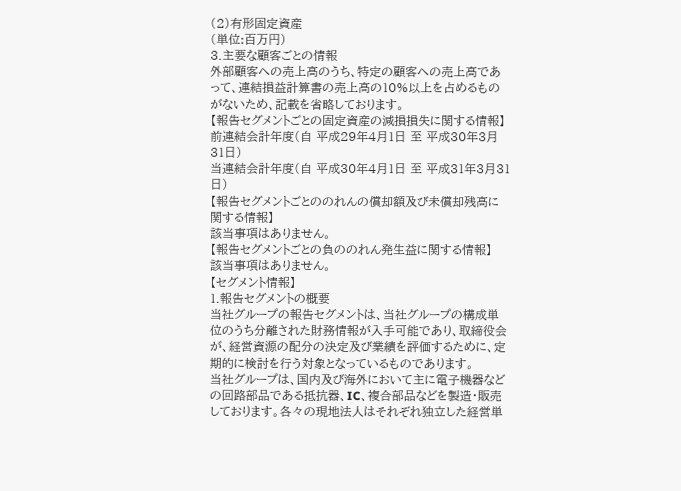(2)有形固定資産
(単位:百万円)
3.主要な顧客ごとの情報
外部顧客への売上高のうち、特定の顧客への売上高であって、連結損益計算書の売上高の10%以上を占めるものがないため、記載を省略しております。
【報告セグメントごとの固定資産の減損損失に関する情報】
前連結会計年度(自 平成29年4月1日 至 平成30年3月31日)
当連結会計年度(自 平成30年4月1日 至 平成31年3月31日)
【報告セグメントごとののれんの償却額及び未償却残高に関する情報】
該当事項はありません。
【報告セグメントごとの負ののれん発生益に関する情報】
該当事項はありません。
【セグメント情報】
1.報告セグメントの概要
当社グループの報告セグメントは、当社グループの構成単位のうち分離された財務情報が入手可能であり、取締役会が、経営資源の配分の決定及び業績を評価するために、定期的に検討を行う対象となっているものであります。
当社グループは、国内及び海外において主に電子機器などの回路部品である抵抗器、IC、複合部品などを製造・販売しております。各々の現地法人はそれぞれ独立した経営単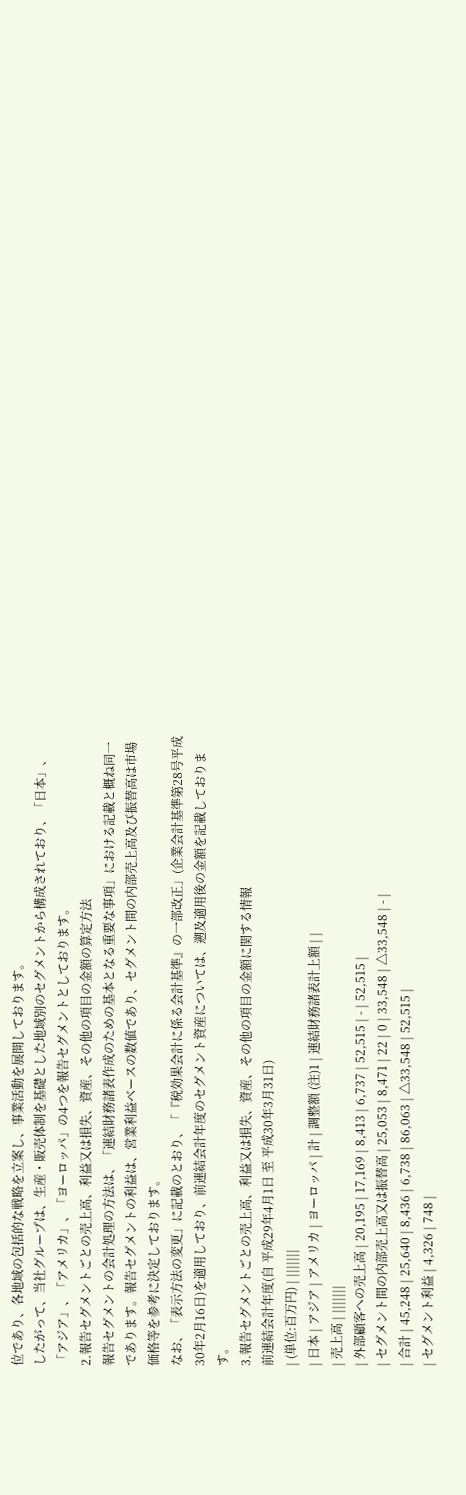位であり、各地域の包括的な戦略を立案し、事業活動を展開しております。
したがって、当社グループは、生産・販売体制を基礎とした地域別のセグメントから構成されており、「日本」、「アジア」、「アメリカ」、「ヨーロッパ」の4つを報告セグメントとしております。
2.報告セグメントごとの売上高、利益又は損失、資産、その他の項目の金額の算定方法
報告セグメントの会計処理の方法は、「連結財務諸表作成のための基本となる重要な事項」における記載と概ね同一であります。報告セグメントの利益は、営業利益ベースの数値であり、セグメント間の内部売上高及び振替高は市場価格等を参考に決定しております。
なお、「表示方法の変更」に記載のとおり、「『税効果会計に係る会計基準』の一部改正」(企業会計基準第28号平成30年2月16日)を適用しており、前連結会計年度のセグメント資産については、遡及適用後の金額を記載しております。
3.報告セグメントごとの売上高、利益又は損失、資産、その他の項目の金額に関する情報
前連結会計年度(自 平成29年4月1日 至 平成30年3月31日)
| (単位:百万円) | |||||||
| 日本 | アジア | アメリカ | ヨーロッパ | 計 | 調整額 (注)1 | 連結財務諸表計上額 | |
| 売上高 | |||||||
| 外部顧客への売上高 | 20,195 | 17,169 | 8,413 | 6,737 | 52,515 | - | 52,515 |
| セグメント間の内部売上高又は振替高 | 25,053 | 8,471 | 22 | 0 | 33,548 | △33,548 | - |
| 合計 | 45,248 | 25,640 | 8,436 | 6,738 | 86,063 | △33,548 | 52,515 |
| セグメント利益 | 4,326 | 748 |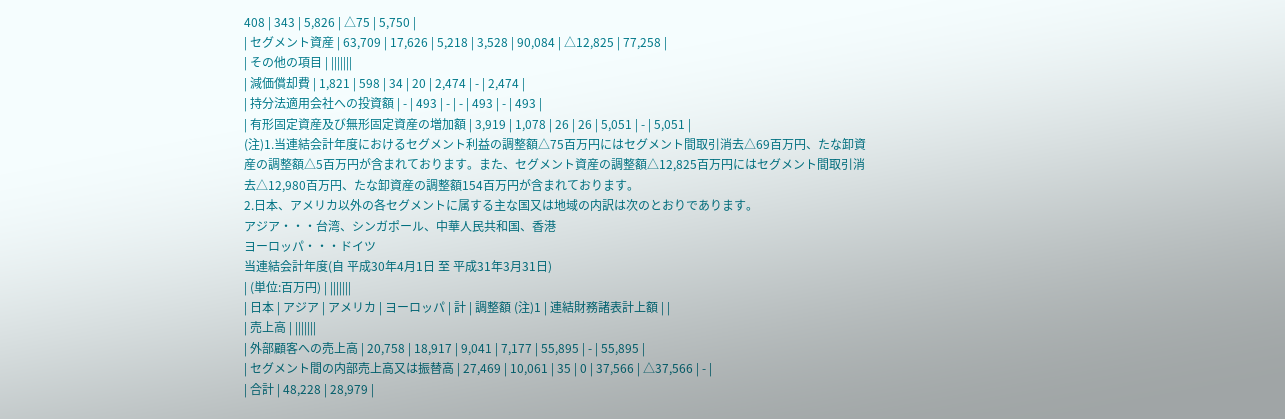408 | 343 | 5,826 | △75 | 5,750 |
| セグメント資産 | 63,709 | 17,626 | 5,218 | 3,528 | 90,084 | △12,825 | 77,258 |
| その他の項目 | |||||||
| 減価償却費 | 1,821 | 598 | 34 | 20 | 2,474 | - | 2,474 |
| 持分法適用会社への投資額 | - | 493 | - | - | 493 | - | 493 |
| 有形固定資産及び無形固定資産の増加額 | 3,919 | 1,078 | 26 | 26 | 5,051 | - | 5,051 |
(注)1.当連結会計年度におけるセグメント利益の調整額△75百万円にはセグメント間取引消去△69百万円、たな卸資産の調整額△5百万円が含まれております。また、セグメント資産の調整額△12,825百万円にはセグメント間取引消去△12,980百万円、たな卸資産の調整額154百万円が含まれております。
2.日本、アメリカ以外の各セグメントに属する主な国又は地域の内訳は次のとおりであります。
アジア・・・台湾、シンガポール、中華人民共和国、香港
ヨーロッパ・・・ドイツ
当連結会計年度(自 平成30年4月1日 至 平成31年3月31日)
| (単位:百万円) | |||||||
| 日本 | アジア | アメリカ | ヨーロッパ | 計 | 調整額 (注)1 | 連結財務諸表計上額 | |
| 売上高 | |||||||
| 外部顧客への売上高 | 20,758 | 18,917 | 9,041 | 7,177 | 55,895 | - | 55,895 |
| セグメント間の内部売上高又は振替高 | 27,469 | 10,061 | 35 | 0 | 37,566 | △37,566 | - |
| 合計 | 48,228 | 28,979 |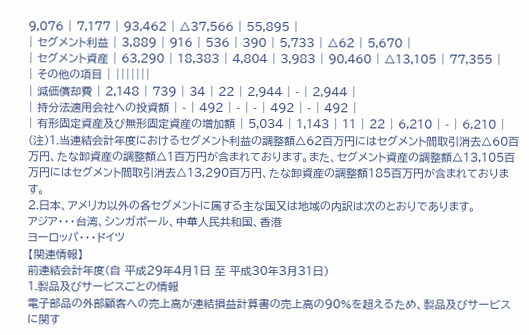9,076 | 7,177 | 93,462 | △37,566 | 55,895 |
| セグメント利益 | 3,889 | 916 | 536 | 390 | 5,733 | △62 | 5,670 |
| セグメント資産 | 63,290 | 18,383 | 4,804 | 3,983 | 90,460 | △13,105 | 77,355 |
| その他の項目 | |||||||
| 減価償却費 | 2,148 | 739 | 34 | 22 | 2,944 | - | 2,944 |
| 持分法適用会社への投資額 | - | 492 | - | - | 492 | - | 492 |
| 有形固定資産及び無形固定資産の増加額 | 5,034 | 1,143 | 11 | 22 | 6,210 | - | 6,210 |
(注)1.当連結会計年度におけるセグメント利益の調整額△62百万円にはセグメント間取引消去△60百万円、たな卸資産の調整額△1百万円が含まれております。また、セグメント資産の調整額△13,105百万円にはセグメント間取引消去△13,290百万円、たな卸資産の調整額185百万円が含まれております。
2.日本、アメリカ以外の各セグメントに属する主な国又は地域の内訳は次のとおりであります。
アジア・・・台湾、シンガポール、中華人民共和国、香港
ヨーロッパ・・・ドイツ
【関連情報】
前連結会計年度(自 平成29年4月1日 至 平成30年3月31日)
1.製品及びサービスごとの情報
電子部品の外部顧客への売上高が連結損益計算書の売上高の90%を超えるため、製品及びサービスに関す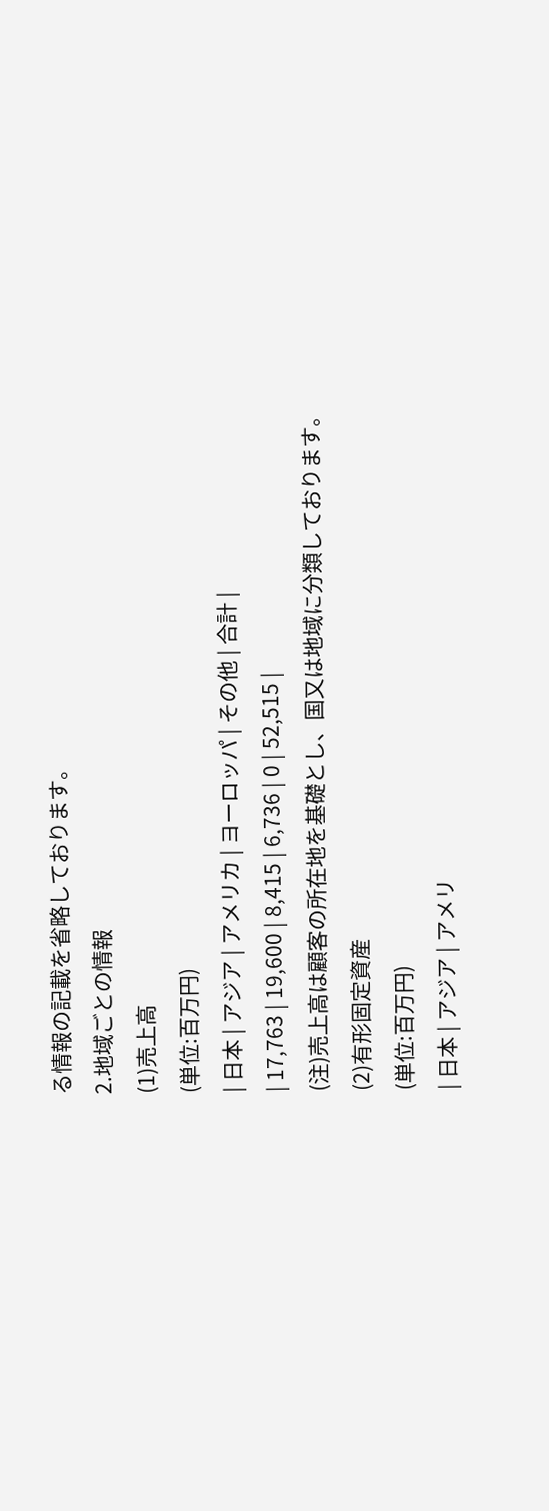る情報の記載を省略しております。
2.地域ごとの情報
(1)売上高
(単位:百万円)
| 日本 | アジア | アメリカ | ヨーロッパ | その他 | 合計 |
| 17,763 | 19,600 | 8,415 | 6,736 | 0 | 52,515 |
(注)売上高は顧客の所在地を基礎とし、国又は地域に分類しております。
(2)有形固定資産
(単位:百万円)
| 日本 | アジア | アメリ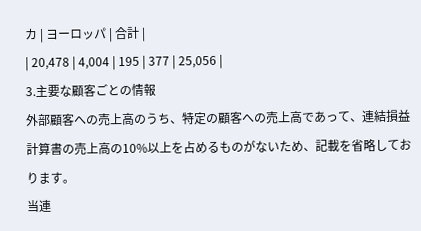カ | ヨーロッパ | 合計 |
| 20,478 | 4,004 | 195 | 377 | 25,056 |
3.主要な顧客ごとの情報
外部顧客への売上高のうち、特定の顧客への売上高であって、連結損益計算書の売上高の10%以上を占めるものがないため、記載を省略しております。
当連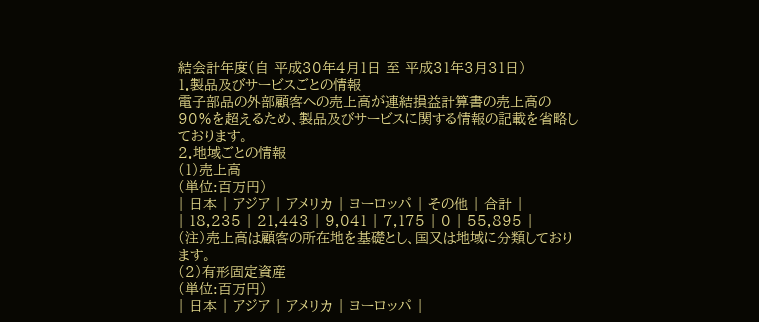結会計年度(自 平成30年4月1日 至 平成31年3月31日)
1.製品及びサービスごとの情報
電子部品の外部顧客への売上高が連結損益計算書の売上高の90%を超えるため、製品及びサービスに関する情報の記載を省略しております。
2.地域ごとの情報
(1)売上高
(単位:百万円)
| 日本 | アジア | アメリカ | ヨーロッパ | その他 | 合計 |
| 18,235 | 21,443 | 9,041 | 7,175 | 0 | 55,895 |
(注)売上高は顧客の所在地を基礎とし、国又は地域に分類しております。
(2)有形固定資産
(単位:百万円)
| 日本 | アジア | アメリカ | ヨーロッパ |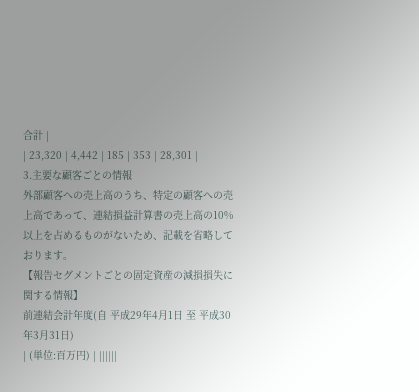合計 |
| 23,320 | 4,442 | 185 | 353 | 28,301 |
3.主要な顧客ごとの情報
外部顧客への売上高のうち、特定の顧客への売上高であって、連結損益計算書の売上高の10%以上を占めるものがないため、記載を省略しております。
【報告セグメントごとの固定資産の減損損失に関する情報】
前連結会計年度(自 平成29年4月1日 至 平成30年3月31日)
| (単位:百万円) | ||||||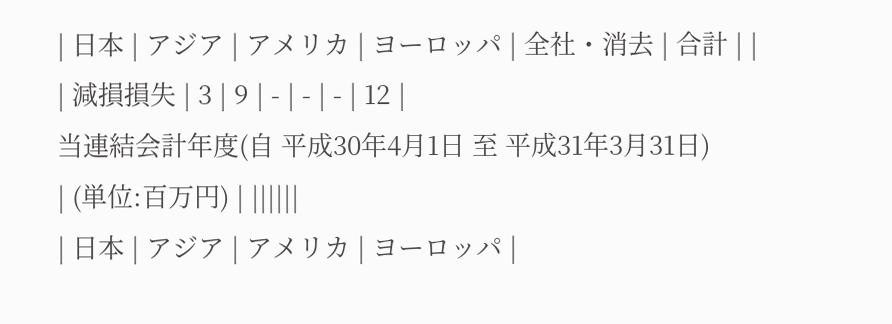| 日本 | アジア | アメリカ | ヨーロッパ | 全社・消去 | 合計 | |
| 減損損失 | 3 | 9 | - | - | - | 12 |
当連結会計年度(自 平成30年4月1日 至 平成31年3月31日)
| (単位:百万円) | ||||||
| 日本 | アジア | アメリカ | ヨーロッパ |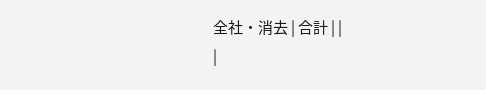全社・消去 | 合計 | |
|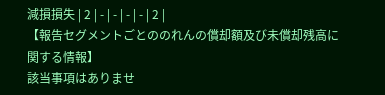減損損失 | 2 | - | - | - | - | 2 |
【報告セグメントごとののれんの償却額及び未償却残高に関する情報】
該当事項はありませ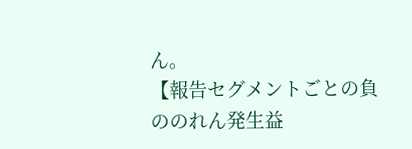ん。
【報告セグメントごとの負ののれん発生益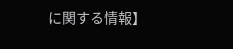に関する情報】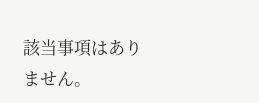該当事項はありません。